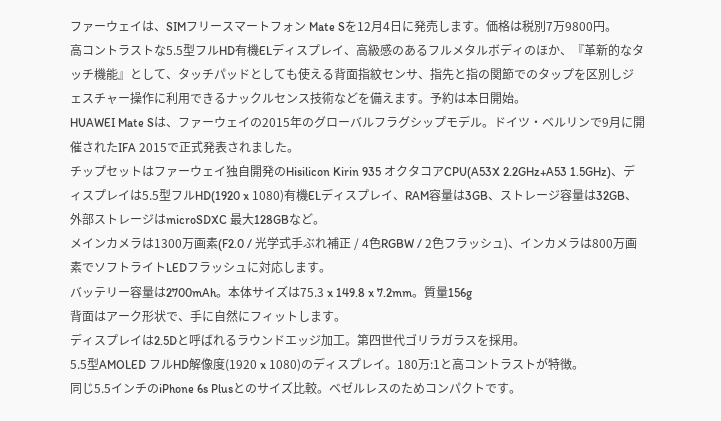ファーウェイは、SIMフリースマートフォン Mate Sを12月4日に発売します。価格は税別7万9800円。
高コントラストな5.5型フルHD有機ELディスプレイ、高級感のあるフルメタルボディのほか、『革新的なタッチ機能』として、タッチパッドとしても使える背面指紋センサ、指先と指の関節でのタップを区別しジェスチャー操作に利用できるナックルセンス技術などを備えます。予約は本日開始。
HUAWEI Mate Sは、ファーウェイの2015年のグローバルフラグシップモデル。ドイツ・ベルリンで9月に開催されたIFA 2015で正式発表されました。
チップセットはファーウェイ独自開発のHisilicon Kirin 935 オクタコアCPU(A53X 2.2GHz+A53 1.5GHz)、ディスプレイは5.5型フルHD(1920 x 1080)有機ELディスプレイ、RAM容量は3GB、ストレージ容量は32GB、外部ストレージはmicroSDXC 最大128GBなど。
メインカメラは1300万画素(F2.0 / 光学式手ぶれ補正 / 4色RGBW / 2色フラッシュ)、インカメラは800万画素でソフトライトLEDフラッシュに対応します。
バッテリー容量は2700mAh。本体サイズは75.3 x 149.8 x 7.2mm。質量156g
背面はアーク形状で、手に自然にフィットします。
ディスプレイは2.5Dと呼ばれるラウンドエッジ加工。第四世代ゴリラガラスを採用。
5.5型AMOLED フルHD解像度(1920 x 1080)のディスプレイ。180万:1と高コントラストが特徴。
同じ5.5インチのiPhone 6s Plusとのサイズ比較。ベゼルレスのためコンパクトです。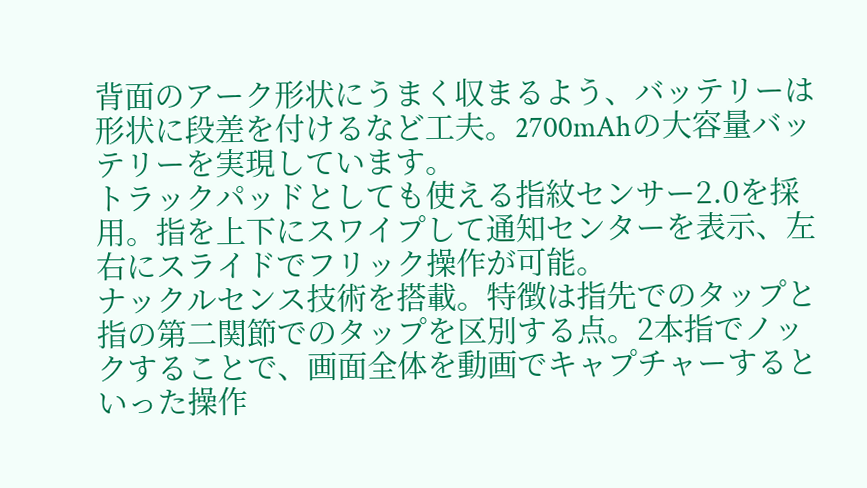背面のアーク形状にうまく収まるよう、バッテリーは形状に段差を付けるなど工夫。2700mAhの大容量バッテリーを実現しています。
トラックパッドとしても使える指紋センサー2.0を採用。指を上下にスワイプして通知センターを表示、左右にスライドでフリック操作が可能。
ナックルセンス技術を搭載。特徴は指先でのタップと指の第二関節でのタップを区別する点。2本指でノックすることで、画面全体を動画でキャプチャーするといった操作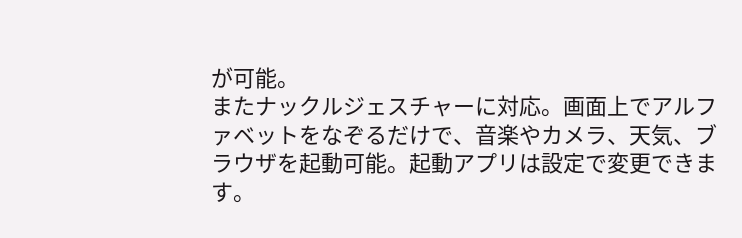が可能。
またナックルジェスチャーに対応。画面上でアルファベットをなぞるだけで、音楽やカメラ、天気、ブラウザを起動可能。起動アプリは設定で変更できます。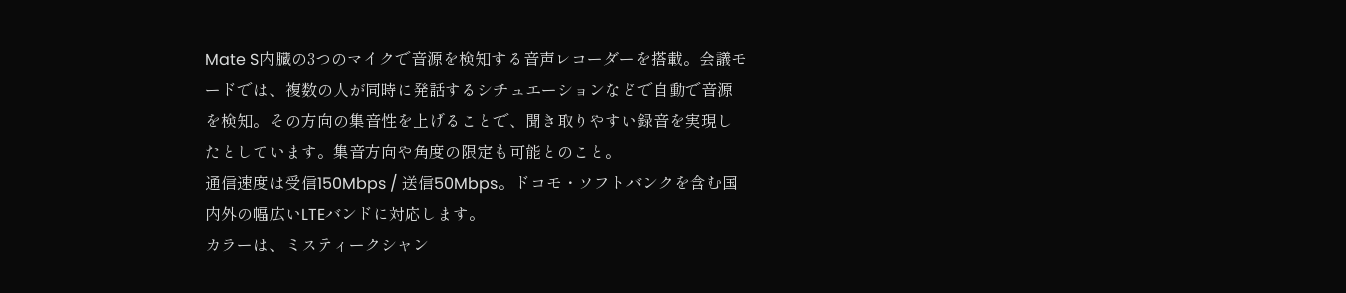Mate S内臓の3つのマイクで音源を検知する音声レコーダーを搭載。会議モードでは、複数の人が同時に発話するシチュエーションなどで自動で音源を検知。その方向の集音性を上げることで、聞き取りやすい録音を実現したとしています。集音方向や角度の限定も可能とのこと。
通信速度は受信150Mbps / 送信50Mbps。ドコモ・ソフトバンクを含む国内外の幅広いLTEバンドに対応します。
カラーは、ミスティークシャン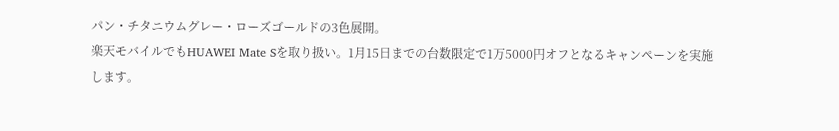パン・チタニウムグレー・ローズゴールドの3色展開。
楽天モバイルでもHUAWEI Mate Sを取り扱い。1月15日までの台数限定で1万5000円オフとなるキャンペーンを実施します。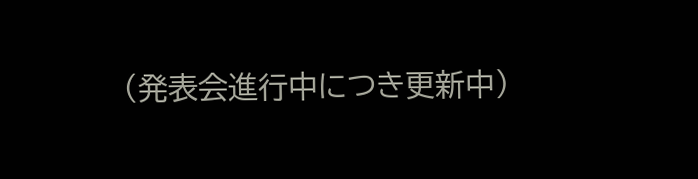(発表会進行中につき更新中)